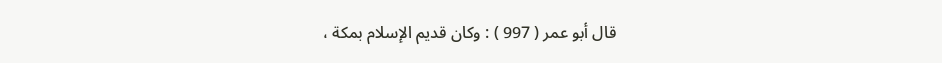قال أبو عمر ( 997 ) : وكان قديم الإسلام بمكة ،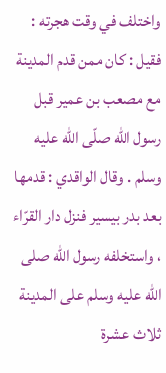واختلف في وقت هجرته :
فقيل : كان ممن قدم المدينة مع مصعب بن عمير قبل رسول اللّه صلّى اللّه عليه وسلم . وقال الواقدي : قدمها بعد بدر بيسير فنزل دار القرّاء ، واستخلفه رسول اللّه صلى اللّه عليه وسلم على المدينة ثلاث عشرة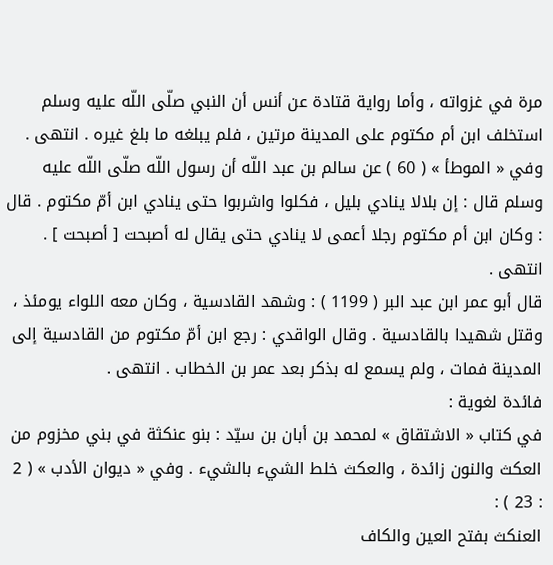مرة في غزواته ، وأما رواية قتادة عن أنس أن النبي صلّى اللّه عليه وسلم استخلف ابن أم مكتوم على المدينة مرتين ، فلم يبلغه ما بلغ غيره . انتهى .
وفي « الموطأ » ( 60 ) عن سالم بن عبد اللّه أن رسول اللّه صلّى اللّه عليه وسلم قال : إن بلالا ينادي بليل ، فكلوا واشربوا حتى ينادي ابن أمّ مكتوم . قال : وكان ابن أم مكتوم رجلا أعمى لا ينادي حتى يقال له أصبحت [ أصبحت ] . انتهى .
قال أبو عمر ابن عبد البر ( 1199 ) : وشهد القادسية ، وكان معه اللواء يومئذ ، وقتل شهيدا بالقادسية . وقال الواقدي : رجع ابن أمّ مكتوم من القادسية إلى المدينة فمات ، ولم يسمع له بذكر بعد عمر بن الخطاب . انتهى .
فائدة لغوية :
في كتاب « الاشتقاق » لمحمد بن أبان بن سيّد : بنو عنكثة في بني مخزوم من العكث والنون زائدة ، والعكث خلط الشيء بالشيء . وفي « ديوان الأدب » ( 2 : 23 ) :
العنكث بفتح العين والكاف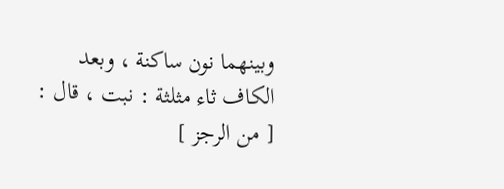وبينهما نون ساكنة ، وبعد الكاف ثاء مثلثة : نبت ، قال :
[ من الرجز ]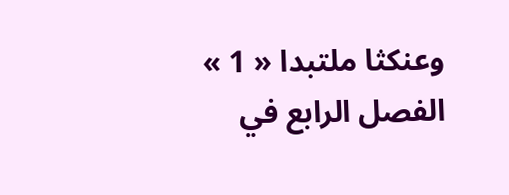وعنكثا ملتبدا « 1 »
الفصل الرابع في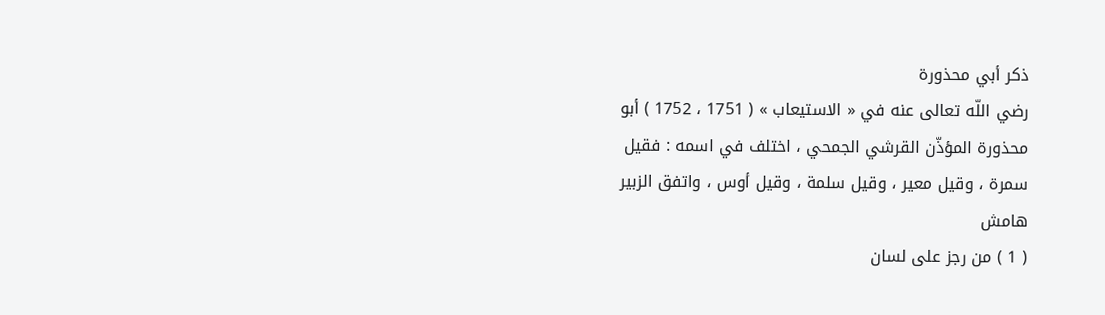ذكر أبي محذورة
رضي اللّه تعالى عنه في « الاستيعاب » ( 1751 ، 1752 ) أبو محذورة المؤذّن القرشي الجمحي ، اختلف في اسمه : فقيل سمرة ، وقيل معير ، وقيل سلمة ، وقيل أوس ، واتفق الزبير
هامش
( 1 ) من رجز على لسان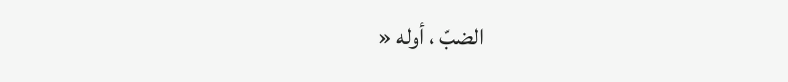الضبّ ، أوله «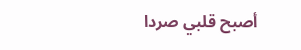أصبح قلبي صردا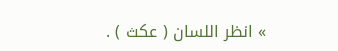» انظر اللسان ( عكث ) .